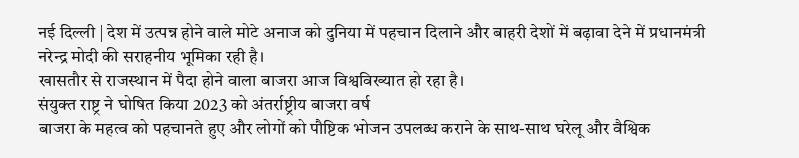नई दिल्ली | देश में उत्पन्न होने वाले मोटे अनाज को दुनिया में पहचान दिलाने और बाहरी देशों में बढ़ावा देने में प्रधानमंत्री नरेन्द्र मोदी की सराहनीय भूमिका रही है।
खासतौर से राजस्थान में पैदा होने वाला बाजरा आज विश्वविख्यात हो रहा है।
संयुक्त राष्ट्र ने घोषित किया 2023 को अंतर्राष्ट्रीय बाजरा वर्ष
बाजरा के महत्व को पहचानते हुए और लोगों को पौष्टिक भोजन उपलब्ध कराने के साथ-साथ घरेलू और वैश्विक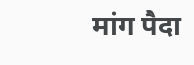मांग पैदा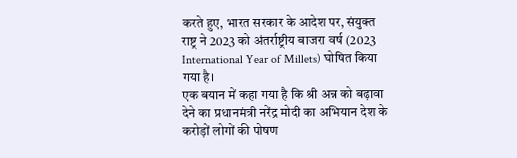करते हुए, भारत सरकार के आदेश पर, संयुक्त राष्ट्र ने 2023 को अंतर्राष्ट्रीय बाजरा वर्ष (2023 International Year of Millets) घोषित किया गया है।
एक बयान में कहा गया है कि श्री अन्न को बढ़ावा देने का प्रधानमंत्री नरेंद्र मोदी का अभियान देश के करोड़ों लोगों की पोषण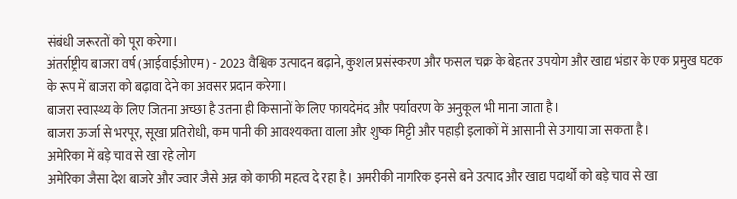संबंधी जरूरतों को पूरा करेगा।
अंतर्राष्ट्रीय बाजरा वर्ष (आईवाईओएम) - 2023 वैश्विक उत्पादन बढ़ाने, कुशल प्रसंस्करण और फसल चक्र के बेहतर उपयोग और खाद्य भंडार के एक प्रमुख घटक के रूप में बाजरा को बढ़ावा देने का अवसर प्रदान करेगा।
बाजरा स्वास्थ्य के लिए जितना अच्छा है उतना ही किसानों के लिए फायदेमंद और पर्यावरण के अनुकूल भी माना जाता है।
बाजरा ऊर्जा से भरपूर, सूखा प्रतिरोधी, कम पानी की आवश्यकता वाला और शुष्क मिट्टी और पहाड़ी इलाकों में आसानी से उगाया जा सकता है।
अमेरिका में बड़े चाव से खा रहे लोग
अमेरिका जैसा देश बाजरे और ज्वार जैसे अन्न को काफी महत्व दे रहा है। अमरीकी नागरिक इनसे बने उत्पाद और खाद्य पदार्थों को बड़े चाव से खा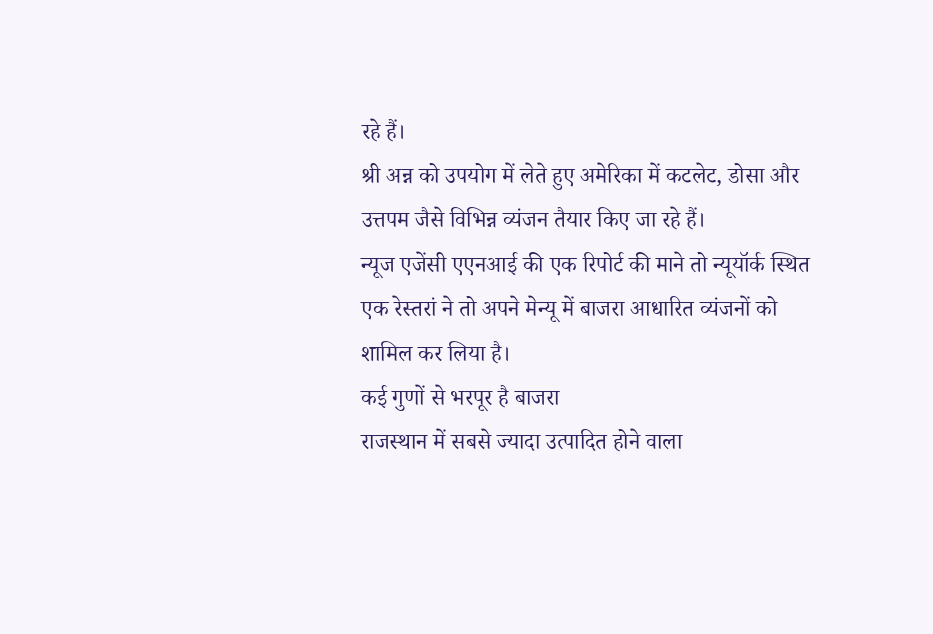रहे हैं।
श्री अन्न को उपयोग में लेते हुए अमेरिका में कटलेट, डोसा और उत्तपम जैसे विभिन्न व्यंजन तैयार किए जा रहे हैं।
न्यूज एजेंसी एएनआई की एक रिपोर्ट की माने तो न्यूयॉर्क स्थित एक रेस्तरां ने तो अपने मेन्यू में बाजरा आधारित व्यंजनों को शामिल कर लिया है।
कई गुणों से भरपूर है बाजरा
राजस्थान में सबसे ज्यादा उत्पादित होने वाला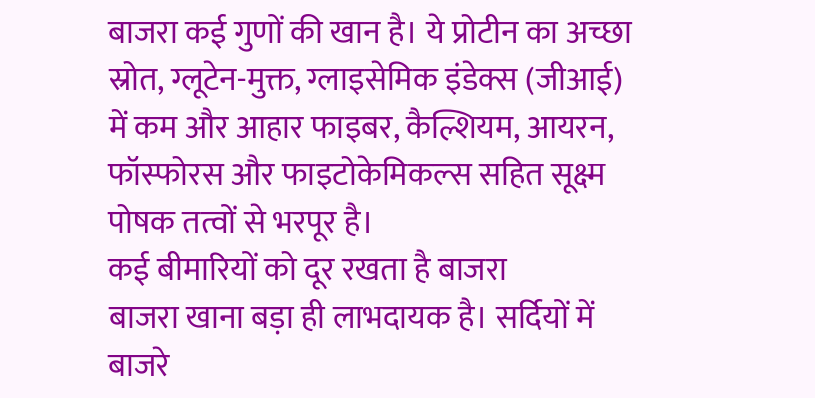बाजरा कई गुणों की खान है। ये प्रोटीन का अच्छा स्रोत, ग्लूटेन-मुक्त, ग्लाइसेमिक इंडेक्स (जीआई) में कम और आहार फाइबर, कैल्शियम, आयरन, फॉस्फोरस और फाइटोकेमिकल्स सहित सूक्ष्म पोषक तत्वों से भरपूर है।
कई बीमारियों को दूर रखता है बाजरा
बाजरा खाना बड़ा ही लाभदायक है। सर्दियों में बाजरे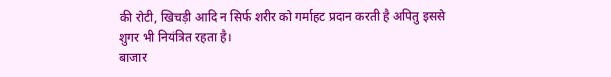की रोटी, खिचड़ी आदि न सिर्फ शरीर को गर्माहट प्रदान करती है अपितु इससे शुगर भी नियंत्रित रहता है।
बाजार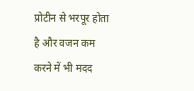प्रोटीन से भरपूर होता है और वजन कम करने में भी मदद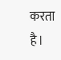करता है।